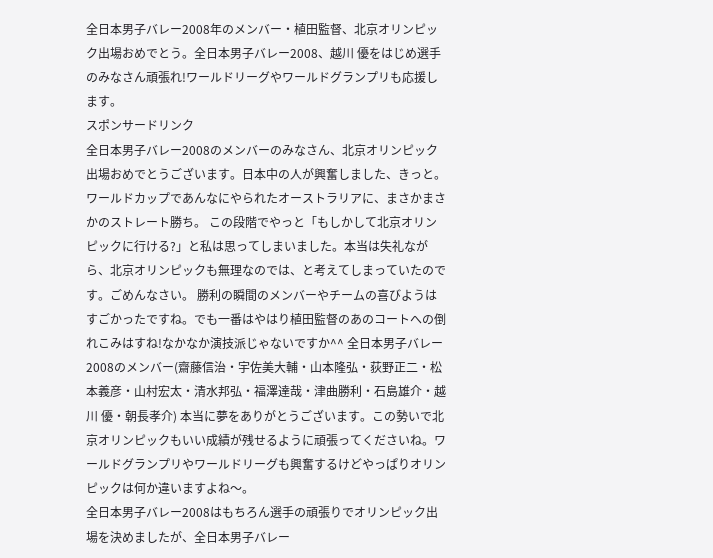全日本男子バレー2008年のメンバー・植田監督、北京オリンピック出場おめでとう。全日本男子バレー2008、越川 優をはじめ選手のみなさん頑張れ!ワールドリーグやワールドグランプリも応援します。
スポンサードリンク
全日本男子バレー2008のメンバーのみなさん、北京オリンピック出場おめでとうございます。日本中の人が興奮しました、きっと。ワールドカップであんなにやられたオーストラリアに、まさかまさかのストレート勝ち。 この段階でやっと「もしかして北京オリンピックに行ける?」と私は思ってしまいました。本当は失礼ながら、北京オリンピックも無理なのでは、と考えてしまっていたのです。ごめんなさい。 勝利の瞬間のメンバーやチームの喜びようはすごかったですね。でも一番はやはり植田監督のあのコートへの倒れこみはすね!なかなか演技派じゃないですか^^ 全日本男子バレー2008のメンバー(齋藤信治・宇佐美大輔・山本隆弘・荻野正二・松本義彦・山村宏太・清水邦弘・福澤達哉・津曲勝利・石島雄介・越川 優・朝長孝介) 本当に夢をありがとうございます。この勢いで北京オリンピックもいい成績が残せるように頑張ってくださいね。ワールドグランプリやワールドリーグも興奮するけどやっぱりオリンピックは何か違いますよね〜。
全日本男子バレー2008はもちろん選手の頑張りでオリンピック出場を決めましたが、全日本男子バレー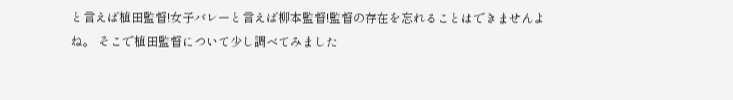と言えば植田監督!女子バレーと言えば柳本監督!監督の存在を忘れることはできませんよね。 そこで植田監督について少し調べてみました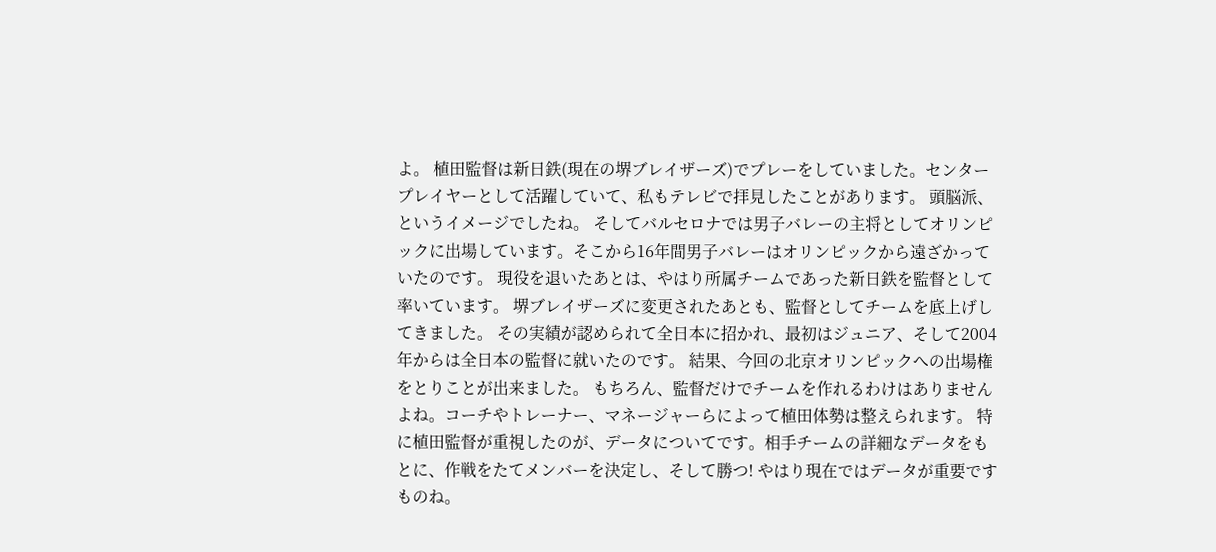よ。 植田監督は新日鉄(現在の堺ブレイザーズ)でプレーをしていました。センタープレイヤーとして活躍していて、私もテレビで拝見したことがあります。 頭脳派、というイメージでしたね。 そしてバルセロナでは男子バレーの主将としてオリンピックに出場しています。そこから16年間男子バレーはオリンピックから遠ざかっていたのです。 現役を退いたあとは、やはり所属チームであった新日鉄を監督として率いています。 堺ブレイザーズに変更されたあとも、監督としてチームを底上げしてきました。 その実績が認められて全日本に招かれ、最初はジュニア、そして2004年からは全日本の監督に就いたのです。 結果、今回の北京オリンピックへの出場権をとりことが出来ました。 もちろん、監督だけでチームを作れるわけはありませんよね。コーチやトレーナー、マネージャーらによって植田体勢は整えられます。 特に植田監督が重視したのが、データについてです。相手チームの詳細なデータをもとに、作戦をたてメンバーを決定し、そして勝つ! やはり現在ではデータが重要ですものね。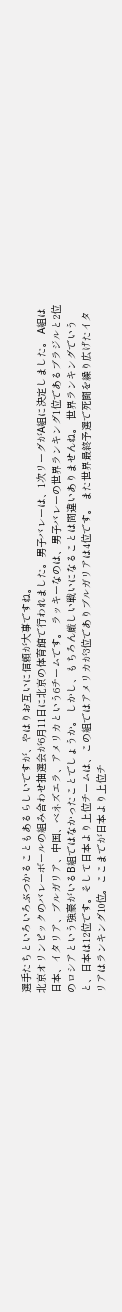選手たちといろいろぶつかることもあるらしいですが、やはりお互いに信頼が大事ですね。
北京オリンピックのバレーボールの組み合わせ抽選会が6月11日に北京の体育館で行われました。男子バレーは、1次リーグがA組に決定しました。 A組は日本、イタリア、ブルガリア、中国、ベネズエラ、アメリカという6チームです。 ラッキーなのは、男子バレーの世界ランキング1位であるブラジルと2位のロシアという強豪がいるB組ではなかったことでしょうか。 しかし、もちろん厳しい戦いになることは間違いありませんね。 世界ランキングでいうと、日本は12位です。そして日本より上位チームは、この組ではアメリカが3位でありブルガリアは4位です。 また世界最終予選で死闘を繰り広げたイタリアはランキング10位。ここまでが日本より上位チ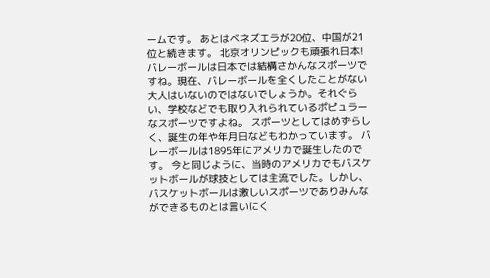ームです。 あとはベネズエラが20位、中国が21位と続きます。 北京オリンピックも頑張れ日本!
バレーボールは日本では結構さかんなスポーツですね。現在、バレーボールを全くしたことがない大人はいないのではないでしょうか。それぐらい、学校などでも取り入れられているポピュラーなスポーツですよね。 スポーツとしてはめずらしく、誕生の年や年月日などもわかっています。 バレーボールは1895年にアメリカで誕生したのです。 今と同じように、当時のアメリカでもバスケットボールが球技としては主流でした。しかし、バスケットボールは激しいスポーツでありみんなができるものとは言いにく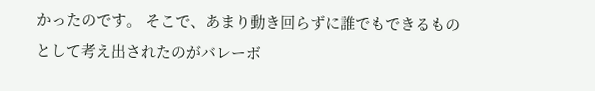かったのです。 そこで、あまり動き回らずに誰でもできるものとして考え出されたのがバレーボ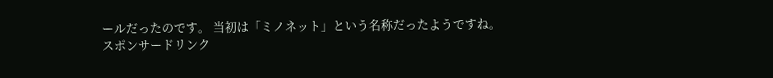ールだったのです。 当初は「ミノネット」という名称だったようですね。
スポンサードリンク